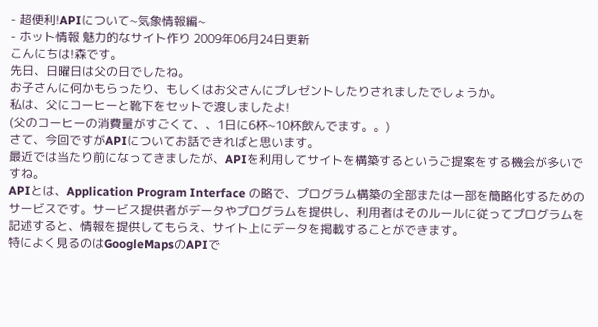- 超便利!APIについて~気象情報編~
- ホット情報 魅力的なサイト作り 2009年06月24日更新
こんにちは!森です。
先日、日曜日は父の日でしたね。
お子さんに何かもらったり、もしくはお父さんにプレゼントしたりされましたでしょうか。
私は、父にコーヒーと靴下をセットで渡しましたよ!
(父のコーヒーの消費量がすごくて、、1日に6杯~10杯飲んでます。。)
さて、今回ですがAPIについてお話できればと思います。
最近では当たり前になってきましたが、APIを利用してサイトを構築するというご提案をする機会が多いですね。
APIとは、Application Program Interface の略で、プログラム構築の全部または一部を簡略化するためのサービスです。サービス提供者がデータやプログラムを提供し、利用者はそのルールに従ってプログラムを記述すると、情報を提供してもらえ、サイト上にデータを掲載することができます。
特によく見るのはGoogleMapsのAPIで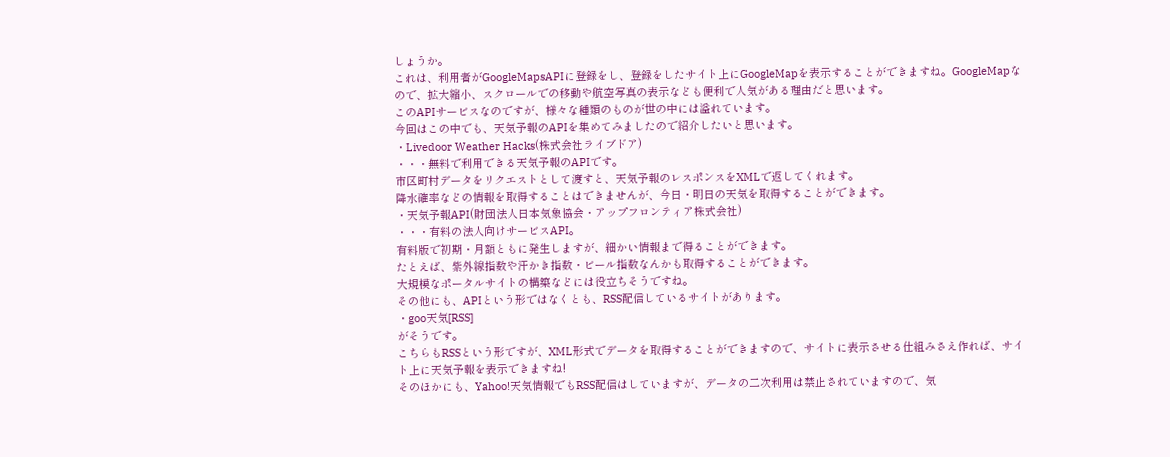しょうか。
これは、利用者がGoogleMapsAPIに登録をし、登録をしたサイト上にGoogleMapを表示することができますね。GoogleMapなので、拡大縮小、スクロールでの移動や航空写真の表示なども便利で人気がある理由だと思います。
このAPIサービスなのですが、様々な種類のものが世の中には溢れています。
今回はこの中でも、天気予報のAPIを集めてみましたので紹介したいと思います。
・Livedoor Weather Hacks(株式会社ライブドア)
・・・無料で利用できる天気予報のAPIです。
市区町村データをリクエストとして渡すと、天気予報のレスポンスをXMLで返してくれます。
降水確率などの情報を取得することはできませんが、今日・明日の天気を取得することができます。
・天気予報API(財団法人日本気象協会・アップフロンティア株式会社)
・・・有料の法人向けサービスAPI。
有料版で初期・月額ともに発生しますが、細かい情報まで得ることができます。
たとえば、紫外線指数や汗かき指数・ビール指数なんかも取得することができます。
大規模なポータルサイトの構築などには役立ちそうですね。
その他にも、APIという形ではなくとも、RSS配信しているサイトがあります。
・goo天気[RSS]
がそうです。
こちらもRSSという形ですが、XML形式でデータを取得することができますので、サイトに表示させる仕組みさえ作れば、サイト上に天気予報を表示できますね!
そのほかにも、Yahoo!天気情報でもRSS配信はしていますが、データの二次利用は禁止されていますので、気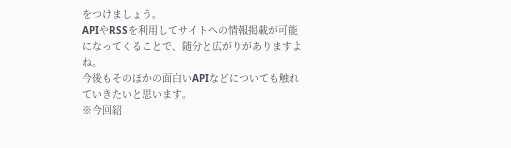をつけましょう。
APIやRSSを利用してサイトへの情報掲載が可能になってくることで、随分と広がりがありますよね。
今後もそのほかの面白いAPIなどについても触れていきたいと思います。
※今回紹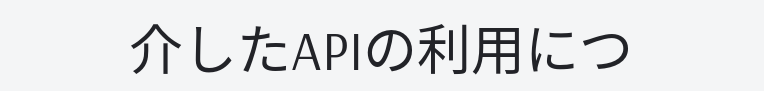介したAPIの利用につ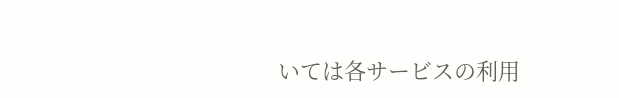いては各サービスの利用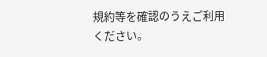規約等を確認のうえご利用ください。